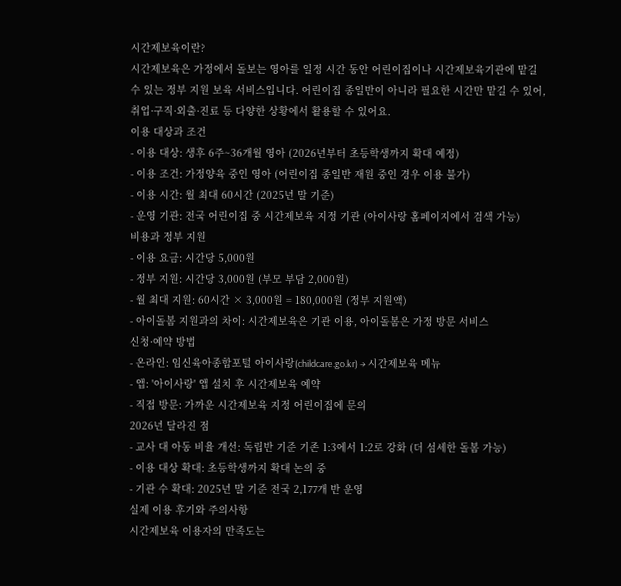시간제보육이란?
시간제보육은 가정에서 돌보는 영아를 일정 시간 동안 어린이집이나 시간제보육기관에 맡길 수 있는 정부 지원 보육 서비스입니다. 어린이집 종일반이 아니라 필요한 시간만 맡길 수 있어, 취업·구직·외출·진료 등 다양한 상황에서 활용할 수 있어요.
이용 대상과 조건
- 이용 대상: 생후 6주~36개월 영아 (2026년부터 초등학생까지 확대 예정)
- 이용 조건: 가정양육 중인 영아 (어린이집 종일반 재원 중인 경우 이용 불가)
- 이용 시간: 월 최대 60시간 (2025년 말 기준)
- 운영 기관: 전국 어린이집 중 시간제보육 지정 기관 (아이사랑 홈페이지에서 검색 가능)
비용과 정부 지원
- 이용 요금: 시간당 5,000원
- 정부 지원: 시간당 3,000원 (부모 부담 2,000원)
- 월 최대 지원: 60시간 × 3,000원 = 180,000원 (정부 지원액)
- 아이돌봄 지원과의 차이: 시간제보육은 기관 이용, 아이돌봄은 가정 방문 서비스
신청·예약 방법
- 온라인: 임신육아종합포털 아이사랑(childcare.go.kr) → 시간제보육 메뉴
- 앱: '아이사랑' 앱 설치 후 시간제보육 예약
- 직접 방문: 가까운 시간제보육 지정 어린이집에 문의
2026년 달라진 점
- 교사 대 아동 비율 개선: 독립반 기준 기존 1:3에서 1:2로 강화 (더 섬세한 돌봄 가능)
- 이용 대상 확대: 초등학생까지 확대 논의 중
- 기관 수 확대: 2025년 말 기준 전국 2,177개 반 운영
실제 이용 후기와 주의사항
시간제보육 이용자의 만족도는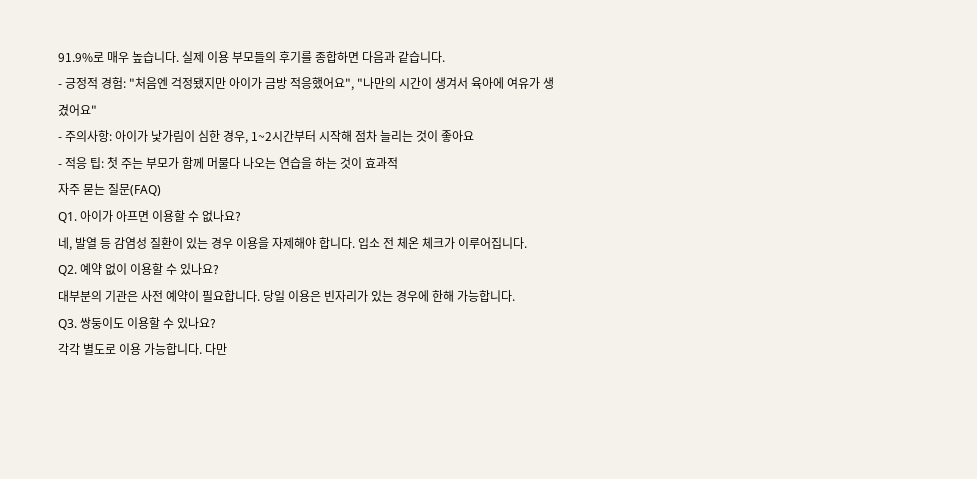91.9%로 매우 높습니다. 실제 이용 부모들의 후기를 종합하면 다음과 같습니다.
- 긍정적 경험: "처음엔 걱정됐지만 아이가 금방 적응했어요", "나만의 시간이 생겨서 육아에 여유가 생겼어요"
- 주의사항: 아이가 낯가림이 심한 경우, 1~2시간부터 시작해 점차 늘리는 것이 좋아요
- 적응 팁: 첫 주는 부모가 함께 머물다 나오는 연습을 하는 것이 효과적
자주 묻는 질문(FAQ)
Q1. 아이가 아프면 이용할 수 없나요?
네, 발열 등 감염성 질환이 있는 경우 이용을 자제해야 합니다. 입소 전 체온 체크가 이루어집니다.
Q2. 예약 없이 이용할 수 있나요?
대부분의 기관은 사전 예약이 필요합니다. 당일 이용은 빈자리가 있는 경우에 한해 가능합니다.
Q3. 쌍둥이도 이용할 수 있나요?
각각 별도로 이용 가능합니다. 다만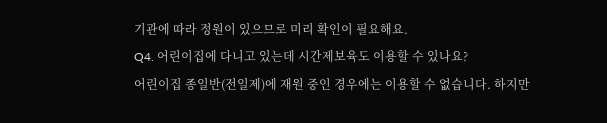기관에 따라 정원이 있으므로 미리 확인이 필요해요.
Q4. 어린이집에 다니고 있는데 시간제보육도 이용할 수 있나요?
어린이집 종일반(전일제)에 재원 중인 경우에는 이용할 수 없습니다. 하지만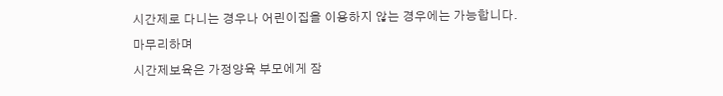시간제로 다니는 경우나 어린이집을 이용하지 않는 경우에는 가능합니다.
마무리하며
시간제보육은 가정양육 부모에게 잠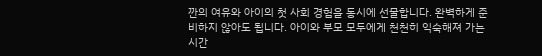깐의 여유와 아이의 첫 사회 경험을 동시에 선물합니다. 완벽하게 준비하지 않아도 됩니다. 아이와 부모 모두에게 천천히 익숙해져 가는 시간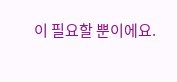이 필요할 뿐이에요.